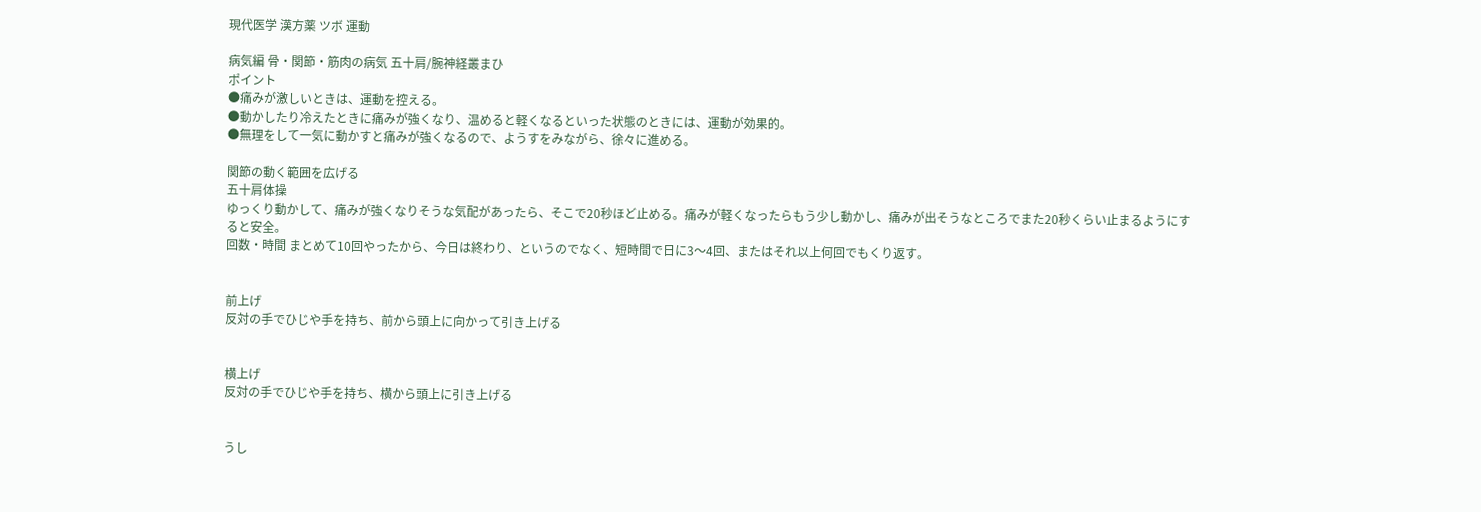現代医学 漢方薬 ツボ 運動

病気編 骨・関節・筋肉の病気 五十肩/腕神経叢まひ
ポイント
●痛みが激しいときは、運動を控える。
●動かしたり冷えたときに痛みが強くなり、温めると軽くなるといった状態のときには、運動が効果的。
●無理をして一気に動かすと痛みが強くなるので、ようすをみながら、徐々に進める。

関節の動く範囲を広げる
五十肩体操
ゆっくり動かして、痛みが強くなりそうな気配があったら、そこで20秒ほど止める。痛みが軽くなったらもう少し動かし、痛みが出そうなところでまた20秒くらい止まるようにすると安全。
回数・時間 まとめて10回やったから、今日は終わり、というのでなく、短時間で日に3〜4回、またはそれ以上何回でもくり返す。


前上げ
反対の手でひじや手を持ち、前から頭上に向かって引き上げる


横上げ
反対の手でひじや手を持ち、横から頭上に引き上げる


うし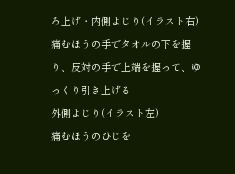ろ上げ・内側よじり(イラスト右)
痛むほうの手でタオルの下を握り、反対の手で上端を握って、ゆっくり引き上げる
外側よじり(イラスト左)
痛むほうのひじを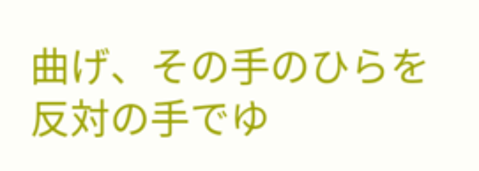曲げ、その手のひらを反対の手でゆ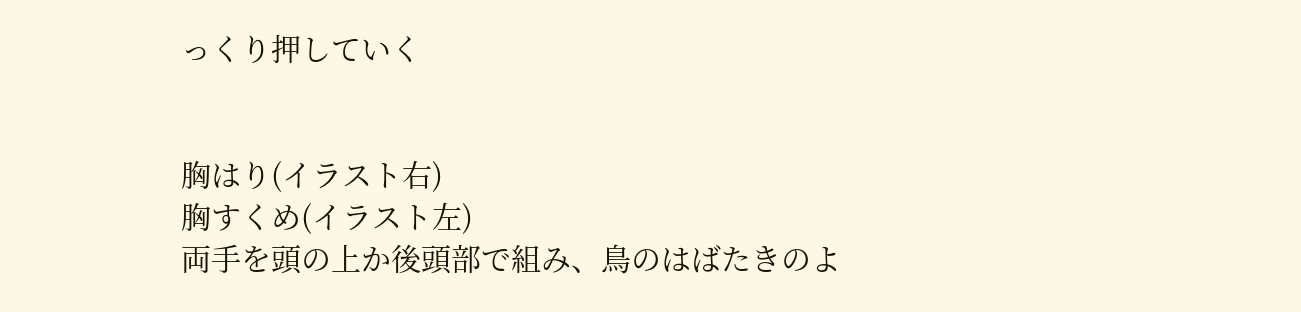っくり押していく


胸はり(イラスト右)
胸すくめ(イラスト左)
両手を頭の上か後頭部で組み、鳥のはばたきのよ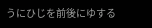うにひじを前後にゆする